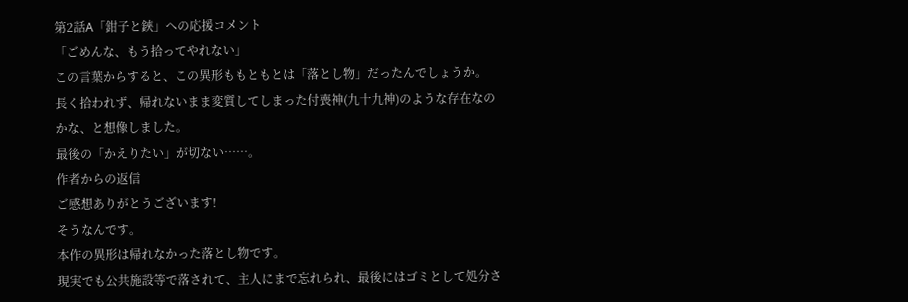第2話A「鉗子と鋏」への応援コメント
「ごめんな、もう拾ってやれない」
この言葉からすると、この異形ももともとは「落とし物」だったんでしょうか。
長く拾われず、帰れないまま変質してしまった付喪神(九十九神)のような存在なのかな、と想像しました。
最後の「かえりたい」が切ない……。
作者からの返信
ご感想ありがとうございます!
そうなんです。
本作の異形は帰れなかった落とし物です。
現実でも公共施設等で落されて、主人にまで忘れられ、最後にはゴミとして処分さ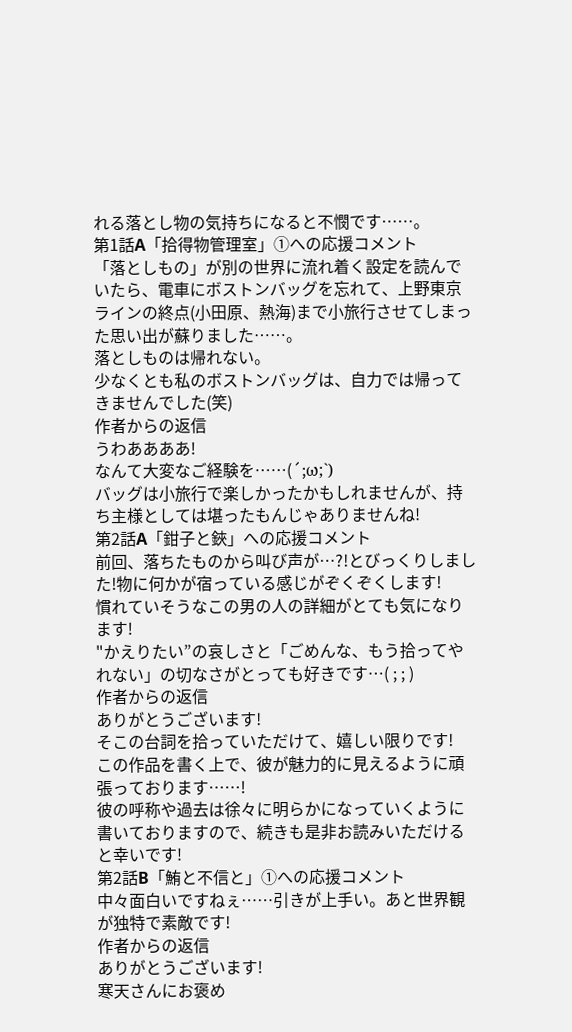れる落とし物の気持ちになると不憫です……。
第1話A「拾得物管理室」①への応援コメント
「落としもの」が別の世界に流れ着く設定を読んでいたら、電車にボストンバッグを忘れて、上野東京ラインの終点(小田原、熱海)まで小旅行させてしまった思い出が蘇りました……。
落としものは帰れない。
少なくとも私のボストンバッグは、自力では帰ってきませんでした(笑)
作者からの返信
うわああああ!
なんて大変なご経験を……(´;ω;`)
バッグは小旅行で楽しかったかもしれませんが、持ち主様としては堪ったもんじゃありませんね!
第2話A「鉗子と鋏」への応援コメント
前回、落ちたものから叫び声が…?!とびっくりしました!物に何かが宿っている感じがぞくぞくします!
慣れていそうなこの男の人の詳細がとても気になります!
"かえりたい”の哀しさと「ごめんな、もう拾ってやれない」の切なさがとっても好きです…( ; ; )
作者からの返信
ありがとうございます!
そこの台詞を拾っていただけて、嬉しい限りです!
この作品を書く上で、彼が魅力的に見えるように頑張っております……!
彼の呼称や過去は徐々に明らかになっていくように書いておりますので、続きも是非お読みいただけると幸いです!
第2話B「鮪と不信と」①への応援コメント
中々面白いですねぇ……引きが上手い。あと世界観が独特で素敵です!
作者からの返信
ありがとうございます!
寒天さんにお褒め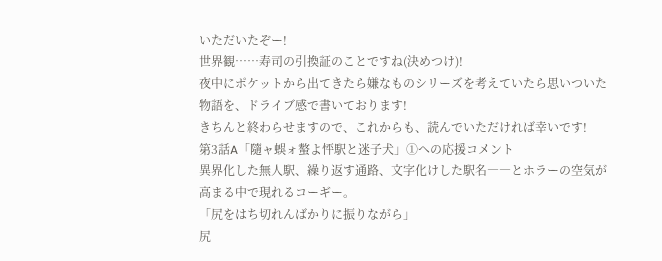いただいたぞー!
世界観……寿司の引換証のことですね(決めつけ)!
夜中にポケットから出てきたら嫌なものシリーズを考えていたら思いついた物語を、ドライブ感で書いております!
きちんと終わらせますので、これからも、読んでいただければ幸いです!
第3話A「隨ャ蜈ォ螯よ怦駅と迷子犬」①への応援コメント
異界化した無人駅、繰り返す通路、文字化けした駅名――とホラーの空気が高まる中で現れるコーギー。
「尻をはち切れんばかりに振りながら」
尻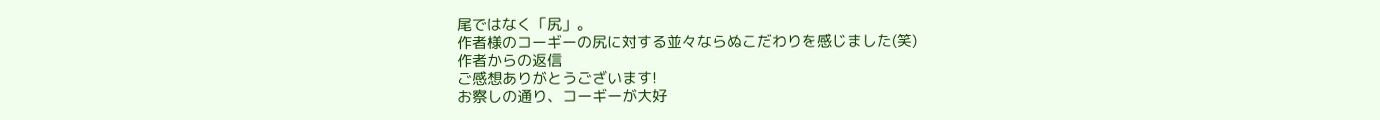尾ではなく「尻」。
作者様のコーギーの尻に対する並々ならぬこだわりを感じました(笑)
作者からの返信
ご感想ありがとうございます!
お察しの通り、コーギーが大好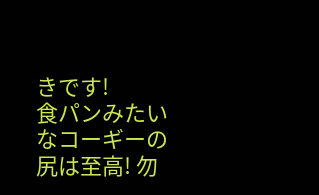きです!
食パンみたいなコーギーの尻は至高! 勿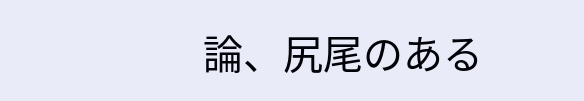論、尻尾のある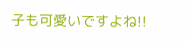子も可愛いですよね!!